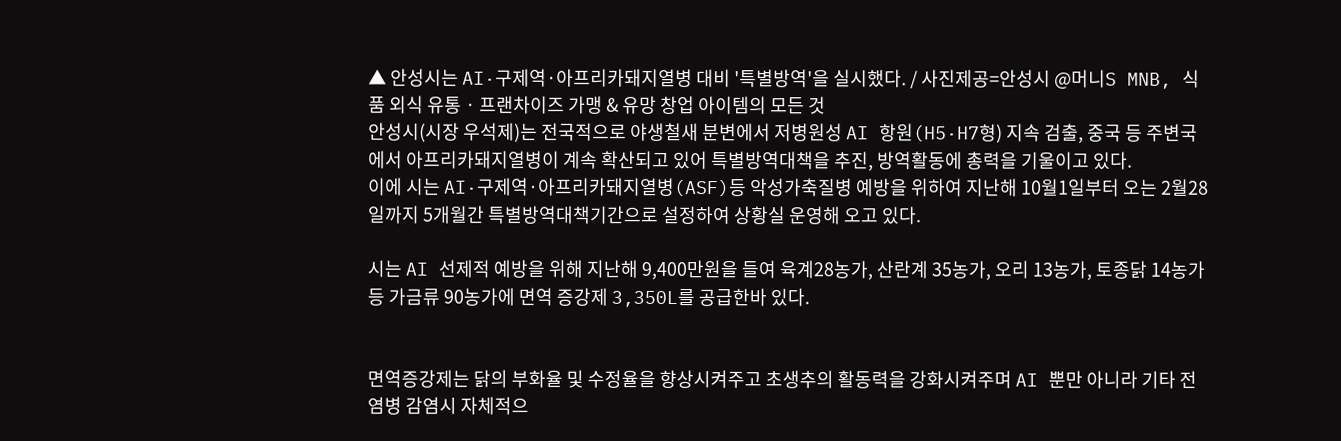▲ 안성시는 AI·구제역·아프리카돼지열병 대비 '특별방역'을 실시했다. / 사진제공=안성시 @머니S MNB, 식품 외식 유통 · 프랜차이즈 가맹 & 유망 창업 아이템의 모든 것
안성시(시장 우석제)는 전국적으로 야생철새 분변에서 저병원성 AI 항원(H5·H7형) 지속 검출, 중국 등 주변국에서 아프리카돼지열병이 계속 확산되고 있어 특별방역대책을 추진, 방역활동에 총력을 기울이고 있다.
이에 시는 AI·구제역·아프리카돼지열병(ASF)등 악성가축질병 예방을 위하여 지난해 10월1일부터 오는 2월28일까지 5개월간 특별방역대책기간으로 설정하여 상황실 운영해 오고 있다.

시는 AI 선제적 예방을 위해 지난해 9,400만원을 들여 육계28농가, 산란계 35농가, 오리 13농가, 토종닭 14농가 등 가금류 90농가에 면역 증강제 3,350L를 공급한바 있다.


면역증강제는 닭의 부화율 및 수정율을 향상시켜주고 초생추의 활동력을 강화시켜주며 AI 뿐만 아니라 기타 전염병 감염시 자체적으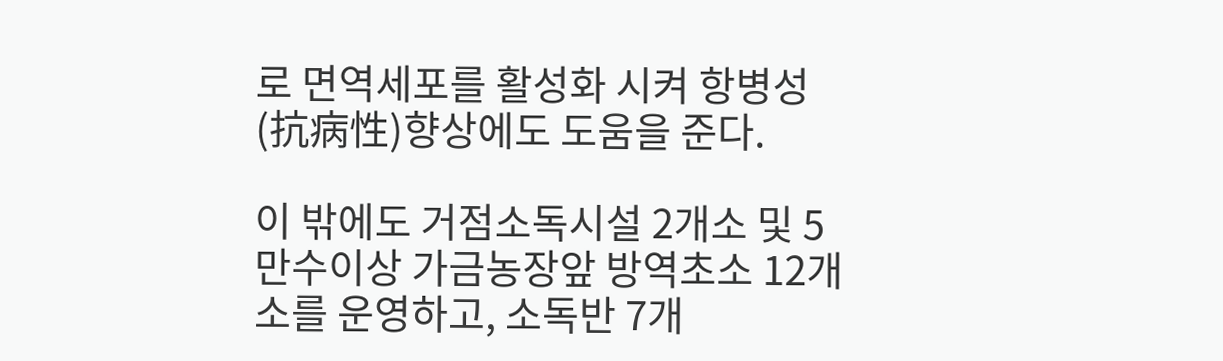로 면역세포를 활성화 시켜 항병성(抗病性)향상에도 도움을 준다.

이 밖에도 거점소독시설 2개소 및 5만수이상 가금농장앞 방역초소 12개소를 운영하고, 소독반 7개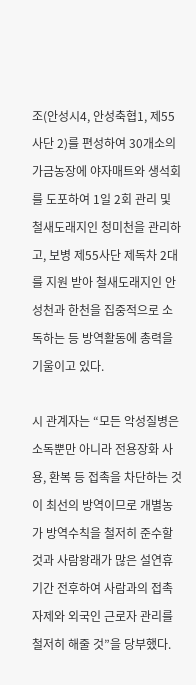조(안성시4, 안성축협1, 제55사단 2)를 편성하여 30개소의 가금농장에 야자매트와 생석회를 도포하여 1일 2회 관리 및 철새도래지인 청미천을 관리하고, 보병 제55사단 제독차 2대를 지원 받아 철새도래지인 안성천과 한천을 집중적으로 소독하는 등 방역활동에 총력을 기울이고 있다.

시 관계자는 “모든 악성질병은 소독뿐만 아니라 전용장화 사용, 환복 등 접촉을 차단하는 것이 최선의 방역이므로 개별농가 방역수칙을 철저히 준수할 것과 사람왕래가 많은 설연휴 기간 전후하여 사람과의 접촉 자제와 외국인 근로자 관리를 철저히 해줄 것”을 당부했다.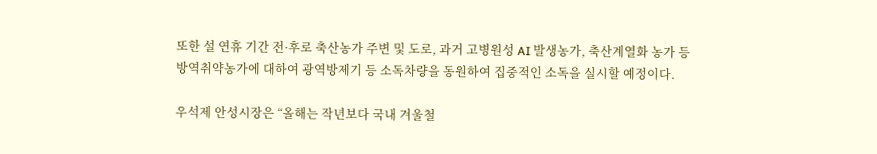또한 설 연휴 기간 전·후로 축산농가 주변 및 도로, 과거 고병원성 AI 발생농가, 축산계열화 농가 등 방역취약농가에 대하여 광역방제기 등 소독차량을 동원하여 집중적인 소독을 실시할 예정이다.

우석제 안성시장은 “올해는 작년보다 국내 겨울철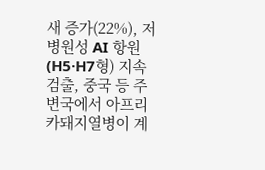새 증가(22%), 저병원성 AI 항원(H5·H7형) 지속 검출, 중국 등 주변국에서 아프리카돼지열병이 계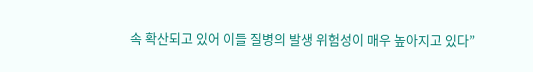속 확산되고 있어 이들 질병의 발생 위험성이 매우 높아지고 있다”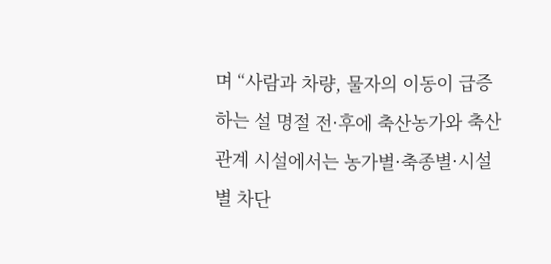며 “사람과 차량, 물자의 이동이 급증하는 설 명절 전·후에 축산농가와 축산관계 시설에서는 농가별·축종별·시설별 차단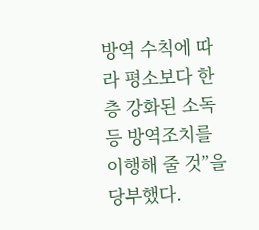방역 수칙에 따라 평소보다 한층 강화된 소독 등 방역조치를 이행해 줄 것”을 당부했다.